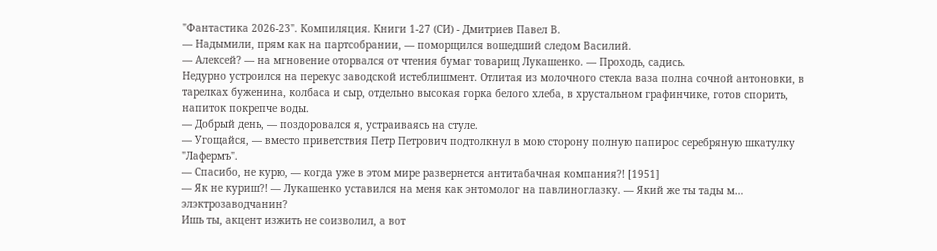"Фантастика 2026-23". Компиляция. Книги 1-27 (СИ) - Дмитриев Павел В.
— Надымили, прям как на партсобрании, — поморщился вошедший следом Василий.
— Алексей? — на мгновение оторвался от чтения бумаг товарищ Лукашенко. — Проходь, садись.
Недурно устроился на перекус заводской истеблишмент. Отлитая из молочного стекла ваза полна сочной антоновки, в тарелках буженина, колбаса и сыр, отдельно высокая горка белого хлеба, в хрустальном графинчике, готов спорить, напиток покрепче воды.
— Добрый день, — поздоровался я, устраиваясь на стуле.
— Угощайся, — вместо приветствия Петр Петрович подтолкнул в мою сторону полную папирос серебряную шкатулку "Лафермъ".
— Спасибо, не курю, — когда уже в этом мире развернется антитабачная компания?! [1951]
— Як не куриш?! — Лукашенко уставился на меня как энтомолог на павлиноглазку. — Який же ты тады м… элэктрозаводчанин?
Ишь ты, акцент изжить не соизволил, а вот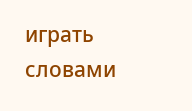играть словами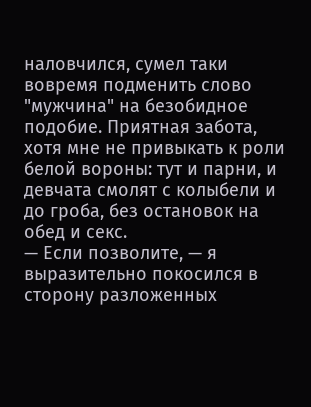наловчился, сумел таки вовремя подменить слово "мужчина" на безобидное подобие. Приятная забота, хотя мне не привыкать к роли белой вороны: тут и парни, и девчата смолят с колыбели и до гроба, без остановок на обед и секс.
— Если позволите, — я выразительно покосился в сторону разложенных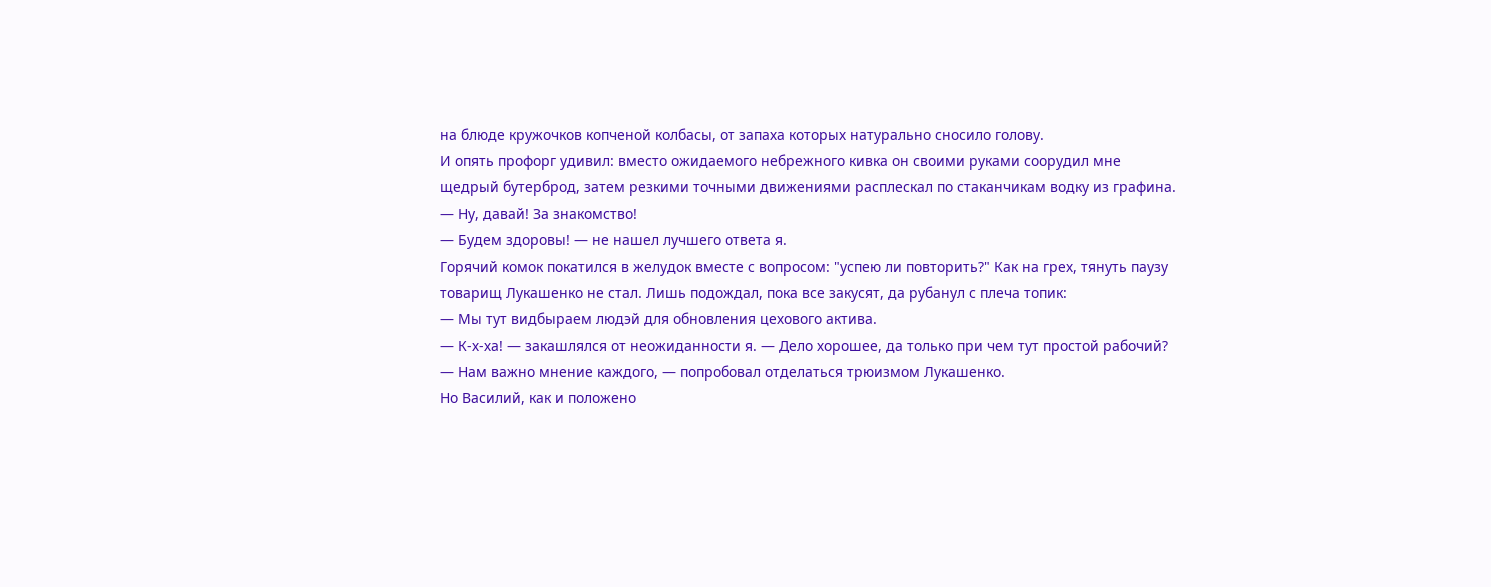на блюде кружочков копченой колбасы, от запаха которых натурально сносило голову.
И опять профорг удивил: вместо ожидаемого небрежного кивка он своими руками соорудил мне щедрый бутерброд, затем резкими точными движениями расплескал по стаканчикам водку из графина.
— Ну, давай! За знакомство!
— Будем здоровы! — не нашел лучшего ответа я.
Горячий комок покатился в желудок вместе с вопросом: "успею ли повторить?" Как на грех, тянуть паузу товарищ Лукашенко не стал. Лишь подождал, пока все закусят, да рубанул с плеча топик:
— Мы тут видбыраем людэй для обновления цехового актива.
— К-х-ха! — закашлялся от неожиданности я. — Дело хорошее, да только при чем тут простой рабочий?
— Нам важно мнение каждого, — попробовал отделаться трюизмом Лукашенко.
Но Василий, как и положено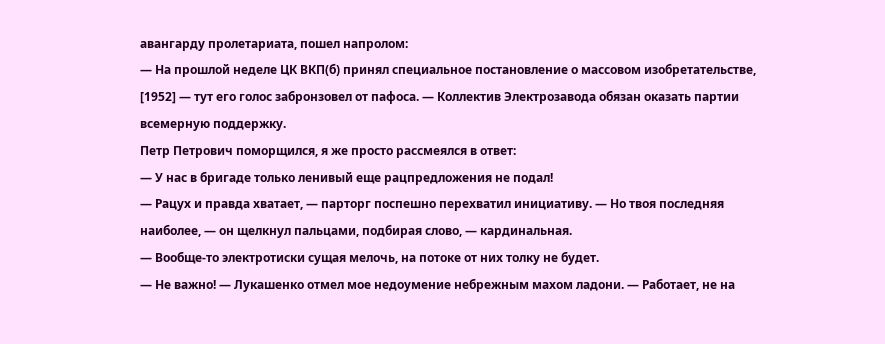авангарду пролетариата, пошел напролом:
— На прошлой неделе ЦК ВКП(б) принял специальное постановление о массовом изобретательстве, [1952] — тут его голос забронзовел от пафоса. — Коллектив Электрозавода обязан оказать партии всемерную поддержку.
Петр Петрович поморщился, я же просто рассмеялся в ответ:
— У нас в бригаде только ленивый еще рацпредложения не подал!
— Рацух и правда хватает, — парторг поспешно перехватил инициативу. — Но твоя последняя наиболее, — он щелкнул пальцами, подбирая слово, — кардинальная.
— Вообще-то электротиски сущая мелочь, на потоке от них толку не будет.
— Не важно! — Лукашенко отмел мое недоумение небрежным махом ладони. — Работает, не на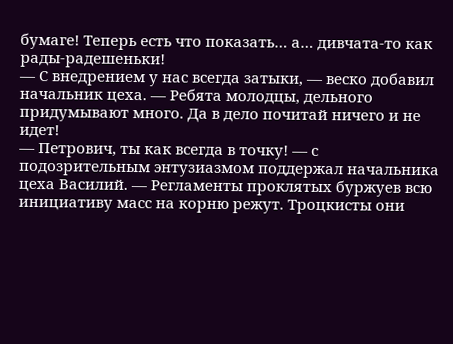бумаге! Теперь есть что показать… а… дивчата-то как рады-радешеньки!
— С внедрением у нас всегда затыки, — веско добавил начальник цеха. — Ребята молодцы, дельного придумывают много. Да в дело почитай ничего и не идет!
— Петрович, ты как всегда в точку! — с подозрительным энтузиазмом поддержал начальника цеха Василий. — Регламенты проклятых буржуев всю инициативу масс на корню режут. Троцкисты они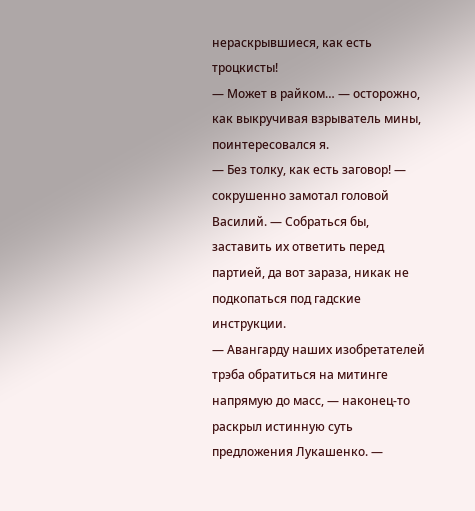нераскрывшиеся, как есть троцкисты!
— Может в райком… — осторожно, как выкручивая взрыватель мины, поинтересовался я.
— Без толку, как есть заговор! — сокрушенно замотал головой Василий. — Собраться бы, заставить их ответить перед партией, да вот зараза, никак не подкопаться под гадские инструкции.
— Авангарду наших изобретателей трэба обратиться на митинге напрямую до масс, — наконец-то раскрыл истинную суть предложения Лукашенко. —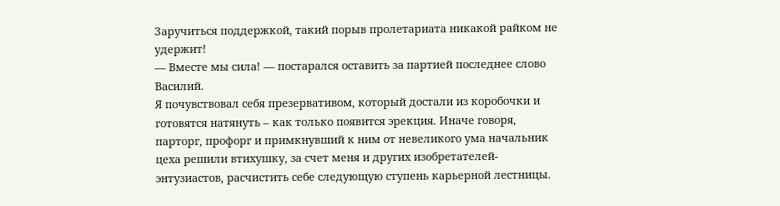Заручиться поддержкой, такий порыв пролетариата никакой райком не удержит!
— Вместе мы сила! — постарался оставить за партией последнее слово Василий.
Я почувствовал себя презервативом, который достали из коробочки и готовятся натянуть – как только появится эрекция. Иначе говоря, парторг, профорг и примкнувший к ним от невеликого ума начальник цеха решили втихушку, за счет меня и других изобретателей-энтузиастов, расчистить себе следующую ступень карьерной лестницы.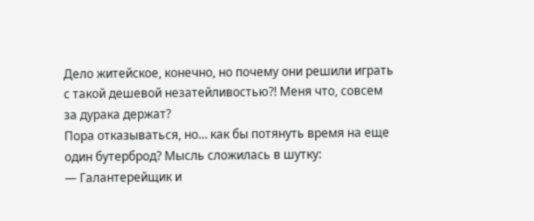Дело житейское, конечно, но почему они решили играть с такой дешевой незатейливостью?! Меня что, совсем за дурака держат?
Пора отказываться, но… как бы потянуть время на еще один бутерброд? Мысль сложилась в шутку:
— Галантерейщик и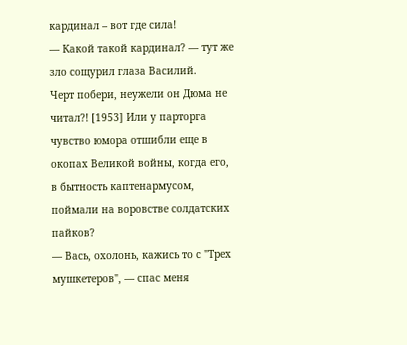кардинал – вот где сила!
— Какой такой кардинал? — тут же зло сощурил глаза Василий.
Черт побери, неужели он Дюма не читал?! [1953] Или у парторга чувство юмора отшибли еще в окопах Великой войны, когда его, в бытность каптенармусом, поймали на воровстве солдатских пайков?
— Вась, охолонь, кажись то с "Трех мушкетеров", — спас меня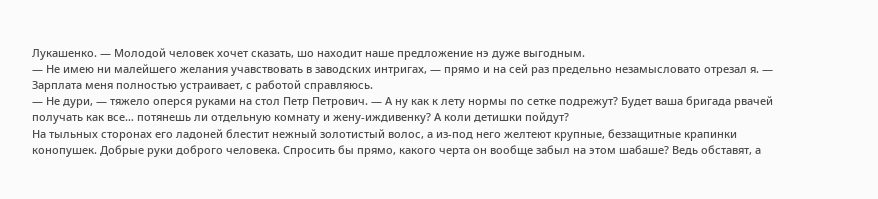Лукашенко. — Молодой человек хочет сказать, шо находит наше предложение нэ дуже выгодным.
— Не имею ни малейшего желания учавствовать в заводских интригах, — прямо и на сей раз предельно незамысловато отрезал я. — Зарплата меня полностью устраивает, с работой справляюсь.
— Не дури, — тяжело оперся руками на стол Петр Петрович. — А ну как к лету нормы по сетке подрежут? Будет ваша бригада рвачей получать как все… потянешь ли отдельную комнату и жену-иждивенку? А коли детишки пойдут?
На тыльных сторонах его ладоней блестит нежный золотистый волос, а из-под него желтеют крупные, беззащитные крапинки конопушек. Добрые руки доброго человека. Спросить бы прямо, какого черта он вообще забыл на этом шабаше? Ведь обставят, а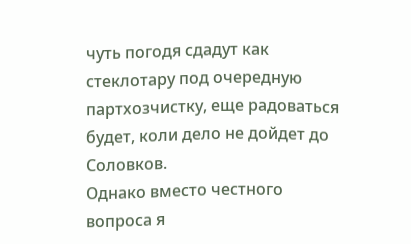чуть погодя сдадут как стеклотару под очередную партхозчистку, еще радоваться будет, коли дело не дойдет до Соловков.
Однако вместо честного вопроса я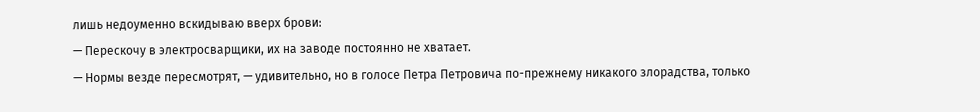лишь недоуменно вскидываю вверх брови:
— Перескочу в электросварщики, их на заводе постоянно не хватает.
— Нормы везде пересмотрят, — удивительно, но в голосе Петра Петровича по-прежнему никакого злорадства, только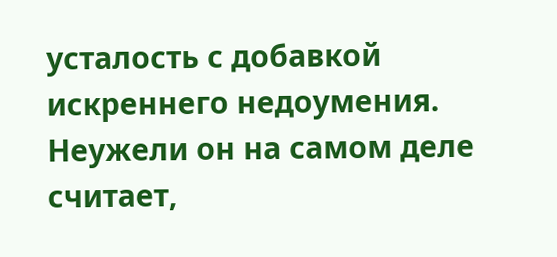усталость с добавкой искреннего недоумения. Неужели он на самом деле считает,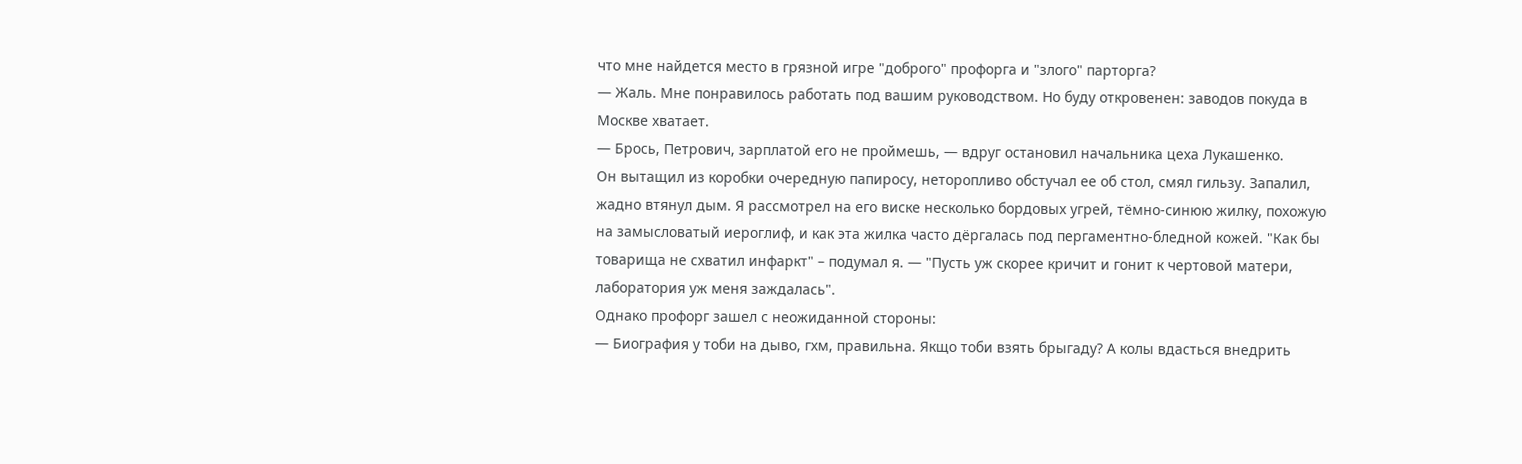что мне найдется место в грязной игре "доброго" профорга и "злого" парторга?
— Жаль. Мне понравилось работать под вашим руководством. Но буду откровенен: заводов покуда в Москве хватает.
— Брось, Петрович, зарплатой его не проймешь, — вдруг остановил начальника цеха Лукашенко.
Он вытащил из коробки очередную папиросу, неторопливо обстучал ее об стол, смял гильзу. Запалил, жадно втянул дым. Я рассмотрел на его виске несколько бордовых угрей, тёмно-синюю жилку, похожую на замысловатый иероглиф, и как эта жилка часто дёргалась под пергаментно-бледной кожей. "Как бы товарища не схватил инфаркт" – подумал я. — "Пусть уж скорее кричит и гонит к чертовой матери, лаборатория уж меня заждалась".
Однако профорг зашел с неожиданной стороны:
— Биография у тоби на дыво, гхм, правильна. Якщо тоби взять брыгаду? А колы вдасться внедрить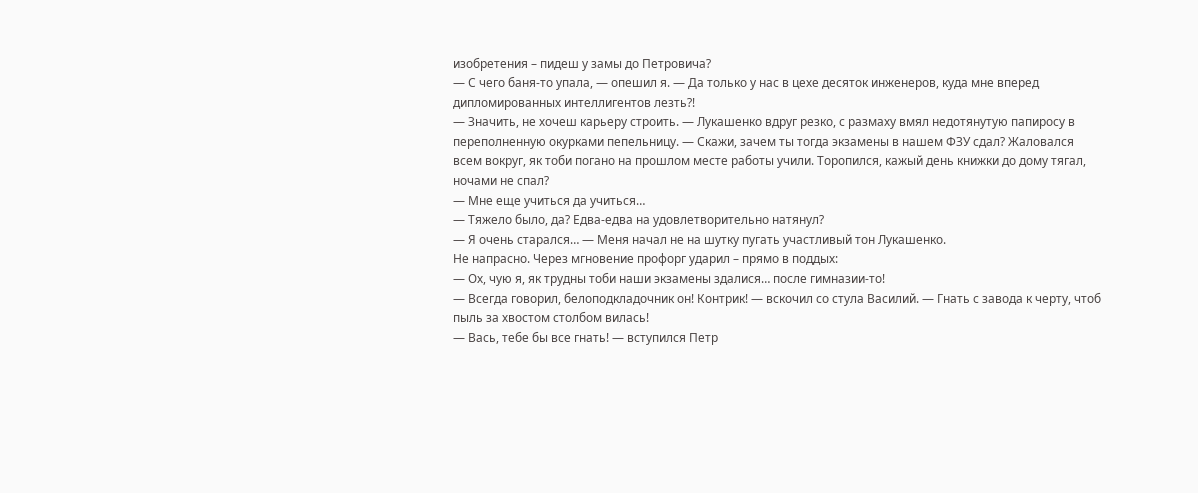изобретения – пидеш у замы до Петровича?
— С чего баня-то упала, — опешил я. — Да только у нас в цехе десяток инженеров, куда мне вперед дипломированных интеллигентов лезть?!
— Значить, не хочеш карьеру строить. — Лукашенко вдруг резко, с размаху вмял недотянутую папиросу в переполненную окурками пепельницу. — Скажи, зачем ты тогда экзамены в нашем ФЗУ сдал? Жаловался всем вокруг, як тоби погано на прошлом месте работы учили. Торопился, кажый день книжки до дому тягал, ночами не спал?
— Мне еще учиться да учиться…
— Тяжело было, да? Едва-едва на удовлетворительно натянул?
— Я очень старался… — Меня начал не на шутку пугать участливый тон Лукашенко.
Не напрасно. Через мгновение профорг ударил – прямо в поддых:
— Ох, чую я, як трудны тоби наши экзамены здалися… после гимназии-то!
— Всегда говорил, белоподкладочник он! Контрик! — вскочил со стула Василий. — Гнать с завода к черту, чтоб пыль за хвостом столбом вилась!
— Вась, тебе бы все гнать! — вступился Петр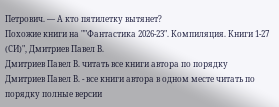Петрович. — А кто пятилетку вытянет?
Похожие книги на ""Фантастика 2026-23". Компиляция. Книги 1-27 (СИ)", Дмитриев Павел В.
Дмитриев Павел В. читать все книги автора по порядку
Дмитриев Павел В. - все книги автора в одном месте читать по порядку полные версии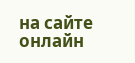на сайте онлайн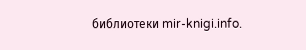библиотеки mir-knigi.info.